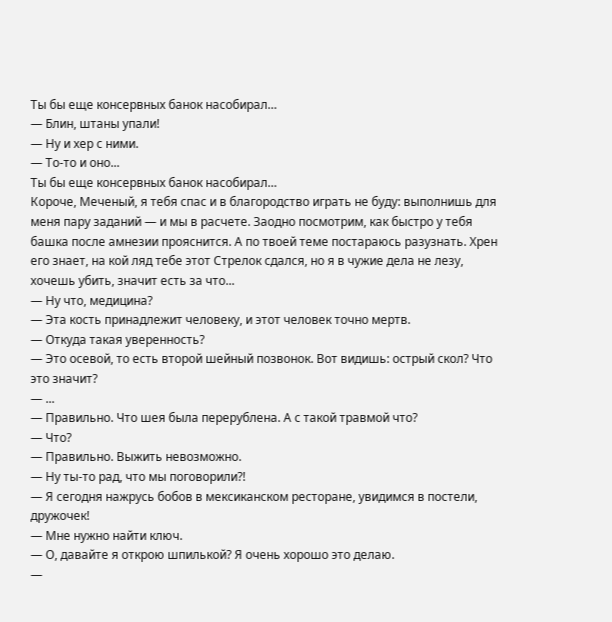Ты бы еще консервных банок насобирал…
— Блин, штаны упали!
— Ну и хер с ними.
— То-то и оно...
Ты бы еще консервных банок насобирал…
Короче, Меченый, я тебя спас и в благородство играть не буду: выполнишь для меня пару заданий — и мы в расчете. Заодно посмотрим, как быстро у тебя башка после амнезии прояснится. А по твоей теме постараюсь разузнать. Хрен его знает, на кой ляд тебе этот Стрелок сдался, но я в чужие дела не лезу, хочешь убить, значит есть за что...
— Ну что, медицина?
— Эта кость принадлежит человеку, и этот человек точно мертв.
— Откуда такая уверенность?
— Это осевой, то есть второй шейный позвонок. Вот видишь: острый скол? Что это значит?
— ...
— Правильно. Что шея была перерублена. А с такой травмой что?
— Что?
— Правильно. Выжить невозможно.
— Ну ты-то рад, что мы поговорили?!
— Я сегодня нажрусь бобов в мексиканском ресторане, увидимся в постели, дружочек!
— Мне нужно найти ключ.
— О, давайте я открою шпилькой? Я очень хорошо это делаю.
—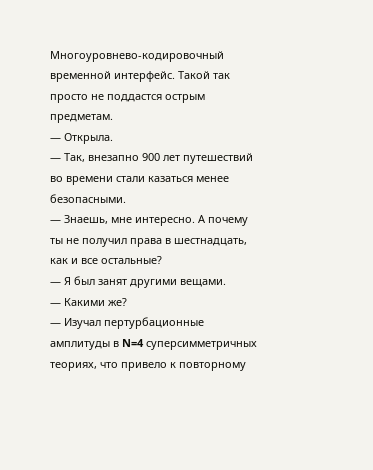Многоуровнево-кодировочный временной интерфейс. Такой так просто не поддастся острым предметам.
— Открыла.
— Так, внезапно 900 лет путешествий во времени стали казаться менее безопасными.
— Знаешь, мне интересно. А почему ты не получил права в шестнадцать, как и все остальные?
— Я был занят другими вещами.
— Какими же?
— Изучал пертурбационные амплитуды в N=4 суперсимметричных теориях, что привело к повторному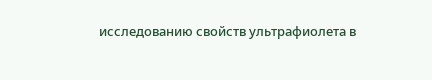исследованию свойств ультрафиолета в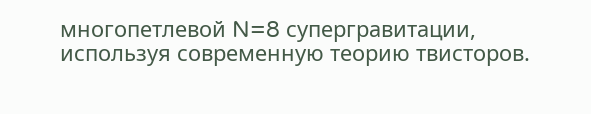многопетлевой N=8 супергравитации, используя современную теорию твисторов.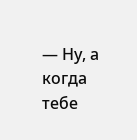— Ну, а когда тебе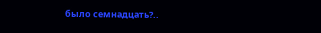было семнадцать?..